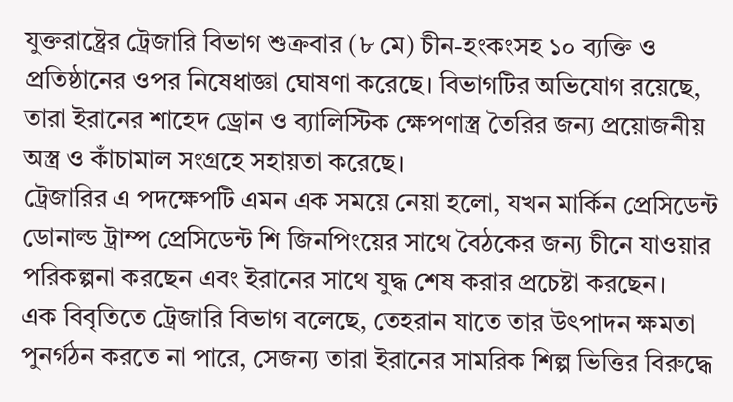যুক্তরাষ্ট্রের ট্রেজারি বিভাগ শুক্রবার (৮ মে) চীন-হংকংসহ ১০ ব্যক্তি ও প্রতিষ্ঠানের ওপর নিষেধাজ্ঞা ঘোষণা করেছে। বিভাগটির অভিযোগ রয়েছে, তারা ইরানের শাহেদ ড্রোন ও ব্যালিস্টিক ক্ষেপণাস্ত্র তৈরির জন্য প্রয়োজনীয় অস্ত্র ও কাঁচামাল সংগ্রহে সহায়তা করেছে।
ট্রেজারির এ পদক্ষেপটি এমন এক সময়ে নেয়া হলো, যখন মার্কিন প্রেসিডেন্ট ডোনাল্ড ট্রাম্প প্রেসিডেন্ট শি জিনপিংয়ের সাথে বৈঠকের জন্য চীনে যাওয়ার পরিকল্পনা করছেন এবং ইরানের সাথে যুদ্ধ শেষ করার প্রচেষ্টা করছেন।
এক বিবৃতিতে ট্রেজারি বিভাগ বলেছে, তেহরান যাতে তার উৎপাদন ক্ষমতা পুনর্গঠন করতে না পারে, সেজন্য তারা ইরানের সামরিক শিল্প ভিত্তির বিরুদ্ধে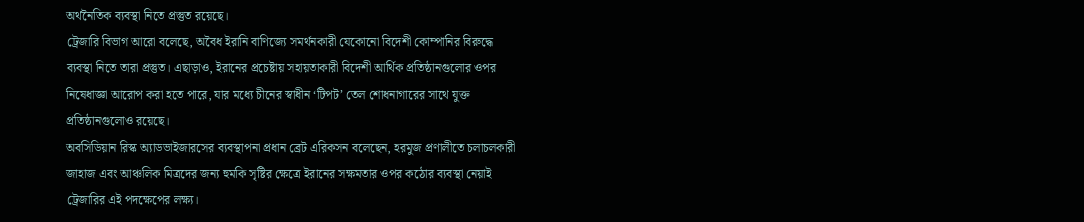অর্থনৈতিক ব্যবস্থা নিতে প্রস্তুত রয়েছে।
ট্রেজারি বিভাগ আরো বলেছে, অবৈধ ইরানি বাণিজ্যে সমর্থনকারী যেকোনো বিদেশী কোম্পানির বিরুদ্ধে ব্যবস্থা নিতে তারা প্রস্তুত। এছাড়াও, ইরানের প্রচেষ্টায় সহায়তাকারী বিদেশী আর্থিক প্রতিষ্ঠানগুলোর ওপর নিষেধাজ্ঞা আরোপ করা হতে পারে, যার মধ্যে চীনের স্বাধীন ‘টিপট’ তেল শোধনাগারের সাথে যুক্ত প্রতিষ্ঠানগুলোও রয়েছে।
অবসিডিয়ান রিস্ক অ্যাডভাইজারসের ব্যবস্থাপনা প্রধান ব্রেট এরিকসন বলেছেন, হরমুজ প্রণালীতে চলাচলকারী জাহাজ এবং আঞ্চলিক মিত্রদের জন্য হুমকি সৃষ্টির ক্ষেত্রে ইরানের সক্ষমতার ওপর কঠোর ব্যবস্থা নেয়াই ট্রেজারির এই পদক্ষেপের লক্ষ্য।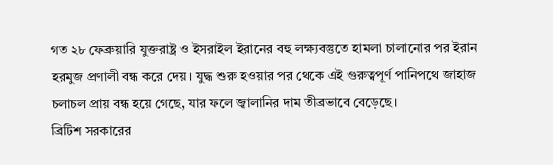গত ২৮ ফেব্রুয়ারি যুক্তরাষ্ট্র ও ইসরাইল ইরানের বহু লক্ষ্যবস্তুতে হামলা চালানোর পর ইরান হরমুজ প্রণালী বন্ধ করে দেয়। যুদ্ধ শুরু হওয়ার পর থেকে এই গুরুত্বপূর্ণ পানিপথে জাহাজ চলাচল প্রায় বন্ধ হয়ে গেছে, যার ফলে জ্বালানির দাম তীব্রভাবে বেড়েছে।
ব্রিটিশ সরকারের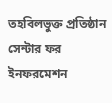তহবিলভুক্ত প্রতিষ্ঠান সেন্টার ফর ইনফরমেশন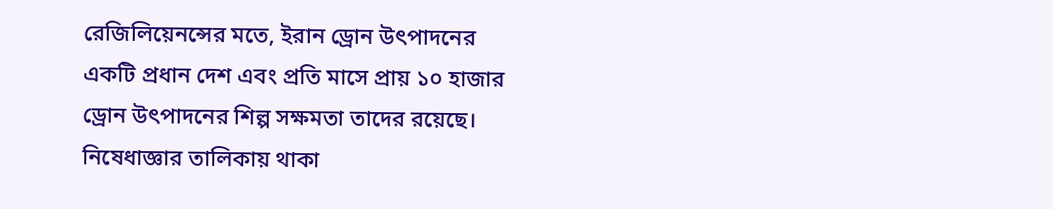রেজিলিয়েনন্সের মতে, ইরান ড্রোন উৎপাদনের একটি প্রধান দেশ এবং প্রতি মাসে প্রায় ১০ হাজার ড্রোন উৎপাদনের শিল্প সক্ষমতা তাদের রয়েছে।
নিষেধাজ্ঞার তালিকায় থাকা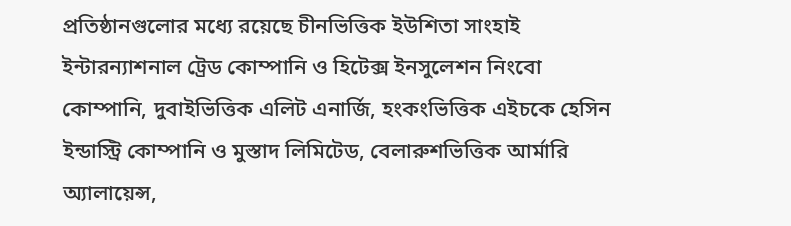প্রতিষ্ঠানগুলোর মধ্যে রয়েছে চীনভিত্তিক ইউশিতা সাংহাই ইন্টারন্যাশনাল ট্রেড কোম্পানি ও হিটেক্স ইনসুলেশন নিংবো কোম্পানি, দুবাইভিত্তিক এলিট এনার্জি, হংকংভিত্তিক এইচকে হেসিন ইন্ডাস্ট্রি কোম্পানি ও মুস্তাদ লিমিটেড, বেলারুশভিত্তিক আর্মারি অ্যালায়েন্স,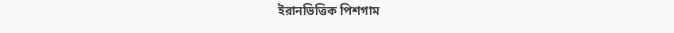ইরানভিত্তিক পিশগাম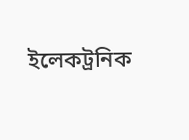ইলেকট্রনিক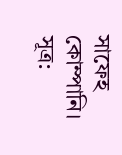সাফেহ কোম্পানি।
সূত্র: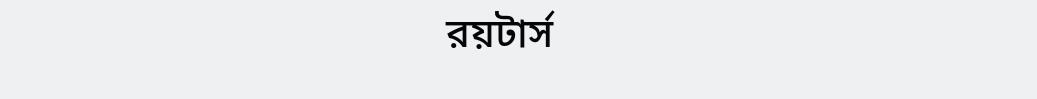রয়টার্স